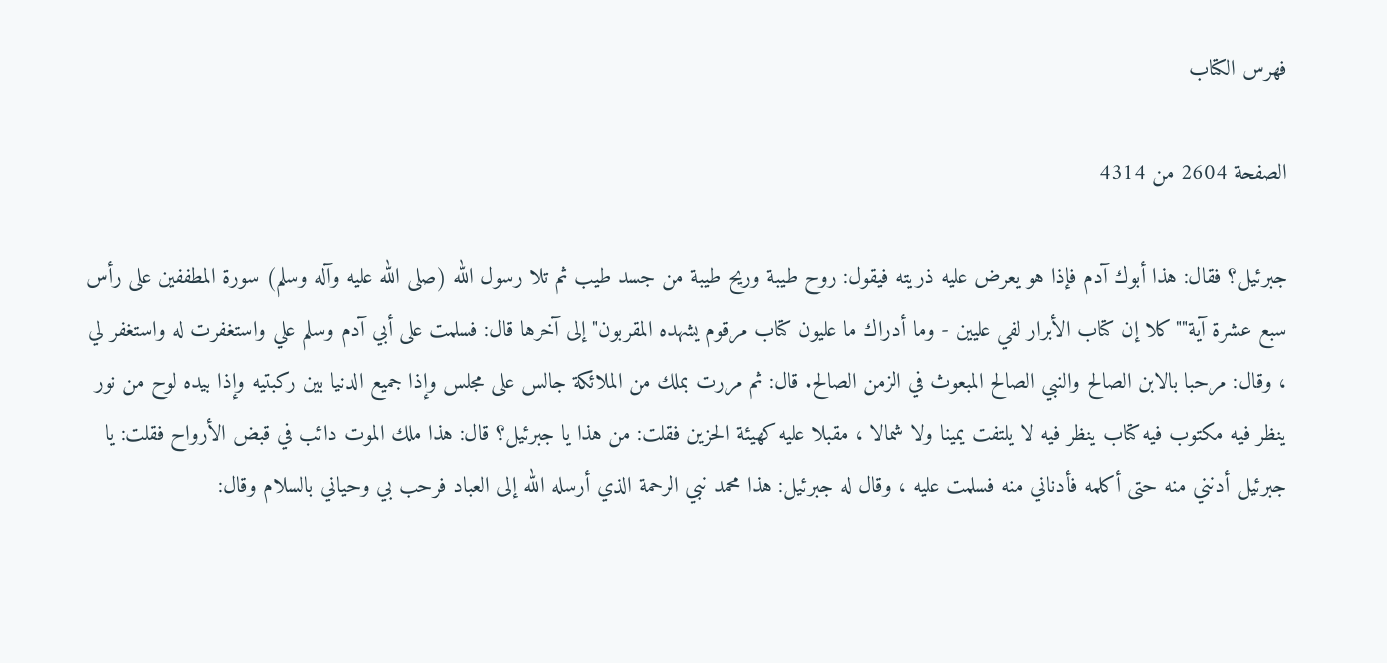فهرس الكتاب

الصفحة 2604 من 4314

جبرئيل؟ فقال: هذا أبوك آدم فإذا هو يعرض عليه ذريته فيقول: روح طيبة وريح طيبة من جسد طيب ثم تلا رسول الله (صلى الله عليه وآله وسلم) سورة المطففين على رأس سبع عشرة آية""كلا إن كتاب الأبرار لفي عليين - وما أدراك ما عليون كتاب مرقوم يشهده المقربون"إلى آخرها قال: فسلمت على أبي آدم وسلم علي واستغفرت له واستغفر لي ، وقال: مرحبا بالابن الصالح والنبي الصالح المبعوث في الزمن الصالح. قال: ثم مررت بملك من الملائكة جالس على مجلس وإذا جميع الدنيا بين ركبتيه وإذا بيده لوح من نور ينظر فيه مكتوب فيه كتاب ينظر فيه لا يلتفت يمينا ولا شمالا ، مقبلا عليه كهيئة الحزين فقلت: من هذا يا جبرئيل؟ قال: هذا ملك الموت دائب في قبض الأرواح فقلت: يا جبرئيل أدنني منه حتى أكلمه فأدناني منه فسلمت عليه ، وقال له جبرئيل: هذا محمد نبي الرحمة الذي أرسله الله إلى العباد فرحب بي وحياني بالسلام وقال: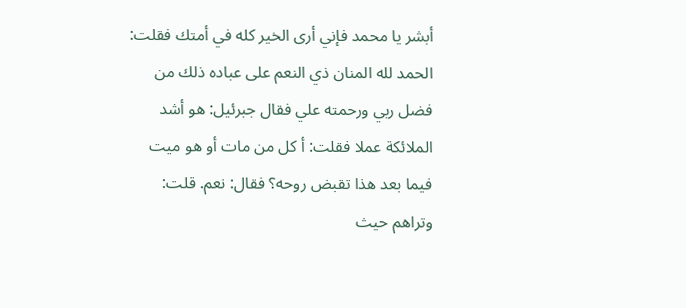أبشر يا محمد فإني أرى الخير كله في أمتك فقلت: الحمد لله المنان ذي النعم على عباده ذلك من فضل ربي ورحمته علي فقال جبرئيل: هو أشد الملائكة عملا فقلت: أ كل من مات أو هو ميت فيما بعد هذا تقبض روحه؟ فقال: نعم. قلت: وتراهم حيث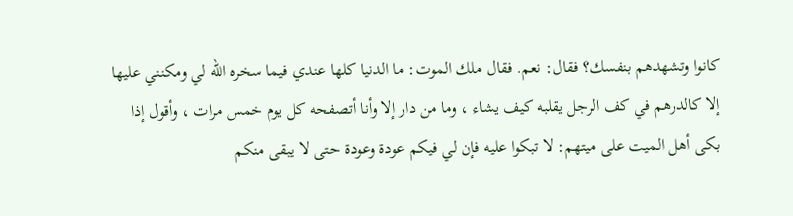كانوا وتشهدهم بنفسك؟ فقال: نعم. فقال ملك الموت: ما الدنيا كلها عندي فيما سخره الله لي ومكنني عليها إلا كالدرهم في كف الرجل يقلبه كيف يشاء ، وما من دار إلا وأنا أتصفحه كل يوم خمس مرات ، وأقول إذا بكى أهل الميت على ميتهم: لا تبكوا عليه فإن لي فيكم عودة وعودة حتى لا يبقى منكم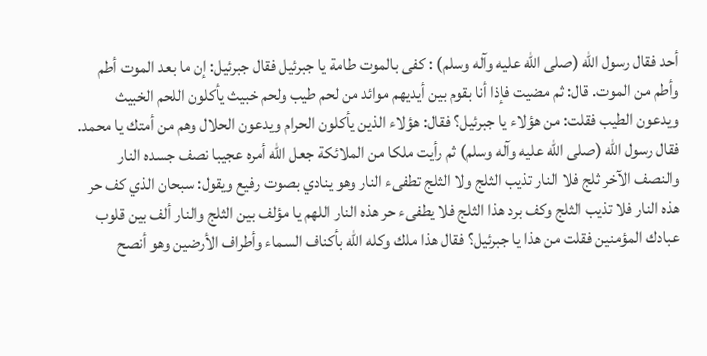أحد فقال رسول الله (صلى الله عليه وآله وسلم) : كفى بالموت طامة يا جبرئيل فقال جبرئيل: إن ما بعد الموت أطم وأطم من الموت. قال: ثم مضيت فإذا أنا بقوم بين أيديهم موائد من لحم طيب ولحم خبيث يأكلون اللحم الخبيث ويدعون الطيب فقلت: من هؤلاء يا جبرئيل؟ فقال: هؤلاء الذين يأكلون الحرام ويدعون الحلال وهم من أمتك يا محمد. فقال رسول الله (صلى الله عليه وآله وسلم) ثم رأيت ملكا من الملائكة جعل الله أمره عجيبا نصف جسده النار والنصف الآخر ثلج فلا النار تذيب الثلج ولا الثلج تطفىء النار وهو ينادي بصوت رفيع ويقول: سبحان الذي كف حر هذه النار فلا تذيب الثلج وكف برد هذا الثلج فلا يطفىء حر هذه النار اللهم يا مؤلف بين الثلج والنار ألف بين قلوب عبادك المؤمنين فقلت من هذا يا جبرئيل؟ فقال هذا ملك وكله الله بأكناف السماء وأطراف الأرضين وهو أنصح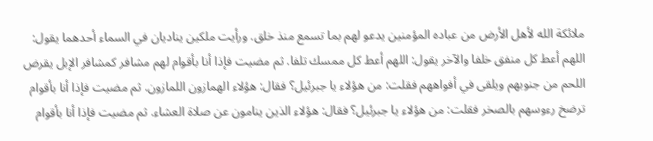ملائكة الله لأهل الأرض من عباده المؤمنين يدعو لهم بما تسمع منذ خلق. ورأيت ملكين يناديان في السماء أحدهما يقول: اللهم أعط كل منفق خلفا والآخر يقول: اللهم أعط كل ممسك تلفا. ثم مضيت فإذا أنا بأقوام لهم مشافر كمشافر الإبل يقرض اللحم من جنوبهم ويلقى في أفواههم فقلت: من هؤلاء يا جبرئيل؟ فقال: هؤلاء الهمازون اللمازون. ثم مضيت فإذا أنا بأقوام ترضخ رءوسهم بالصخر فقلت: من هؤلاء يا جبرئيل؟ فقال: هؤلاء الذين ينامون عن صلاة العشاء. ثم مضيت فإذا أنا بأقوام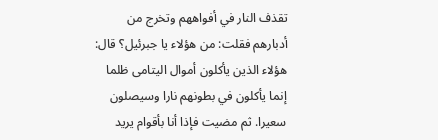تقذف النار في أفواههم وتخرج من أدبارهم فقلت: من هؤلاء يا جبرئيل؟ قال: هؤلاء الذين يأكلون أموال اليتامى ظلما إنما يأكلون في بطونهم نارا وسيصلون سعيرا. ثم مضيت فإذا أنا بأقوام يريد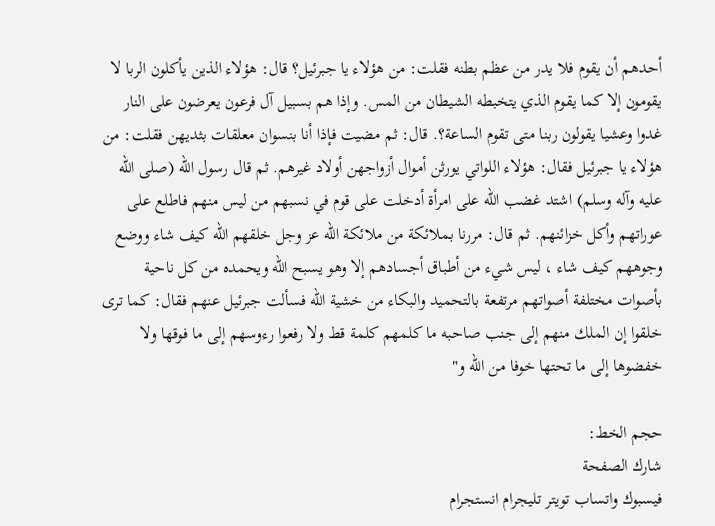أحدهم أن يقوم فلا يدر من عظم بطنه فقلت: من هؤلاء يا جبرئيل؟ قال: هؤلاء الذين يأكلون الربا لا يقومون إلا كما يقوم الذي يتخبطه الشيطان من المس. وإذا هم بسبيل آل فرعون يعرضون على النار غدوا وعشيا يقولون ربنا متى تقوم الساعة؟. قال: ثم مضيت فإذا أنا بنسوان معلقات بثديهن فقلت: من هؤلاء يا جبرئيل فقال: هؤلاء اللواتي يورثن أموال أزواجهن أولاد غيرهم. ثم قال رسول الله (صلى الله عليه وآله وسلم) اشتد غضب الله على امرأة أدخلت على قوم في نسبهم من ليس منهم فاطلع على عوراتهم وأكل خزائنهم. ثم قال: مررنا بملائكة من ملائكة الله عز وجل خلقهم الله كيف شاء ووضع وجوههم كيف شاء ، ليس شيء من أطباق أجسادهم إلا وهو يسبح الله ويحمده من كل ناحية بأصوات مختلفة أصواتهم مرتفعة بالتحميد والبكاء من خشية الله فسألت جبرئيل عنهم فقال: كما ترى خلقوا إن الملك منهم إلى جنب صاحبه ما كلمهم كلمة قط ولا رفعوا رءوسهم إلى ما فوقها ولا خفضوها إلى ما تحتها خوفا من الله و"

حجم الخط:
شارك الصفحة
فيسبوك واتساب تويتر تليجرام انستجرام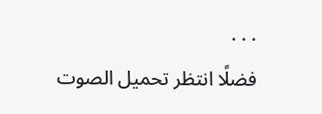. . .
فضلًا انتظر تحميل الصوت